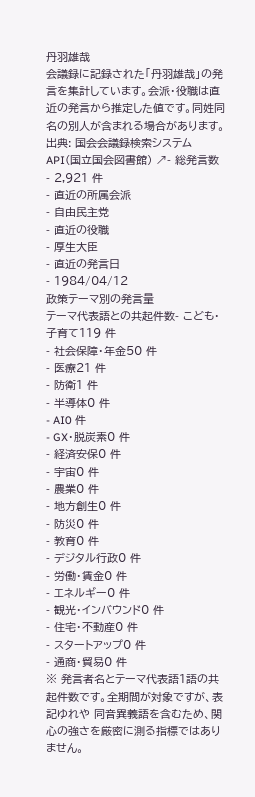丹羽雄哉
会議録に記録された「丹羽雄哉」の発言を集計しています。会派・役職は直近の発言から推定した値です。同姓同名の別人が含まれる場合があります。
出典: 国会会議録検索システム API(国立国会図書館) ↗- 総発言数
- 2,921 件
- 直近の所属会派
- 自由民主党
- 直近の役職
- 厚生大臣
- 直近の発言日
- 1984/04/12
政策テーマ別の発言量
テーマ代表語との共起件数- こども・子育て119 件
- 社会保障・年金50 件
- 医療21 件
- 防衛1 件
- 半導体0 件
- AI0 件
- GX・脱炭素0 件
- 経済安保0 件
- 宇宙0 件
- 農業0 件
- 地方創生0 件
- 防災0 件
- 教育0 件
- デジタル行政0 件
- 労働・賃金0 件
- エネルギー0 件
- 観光・インバウンド0 件
- 住宅・不動産0 件
- スタートアップ0 件
- 通商・貿易0 件
※ 発言者名とテーマ代表語1語の共起件数です。全期間が対象ですが、表記ゆれや 同音異義語を含むため、関心の強さを厳密に測る指標ではありません。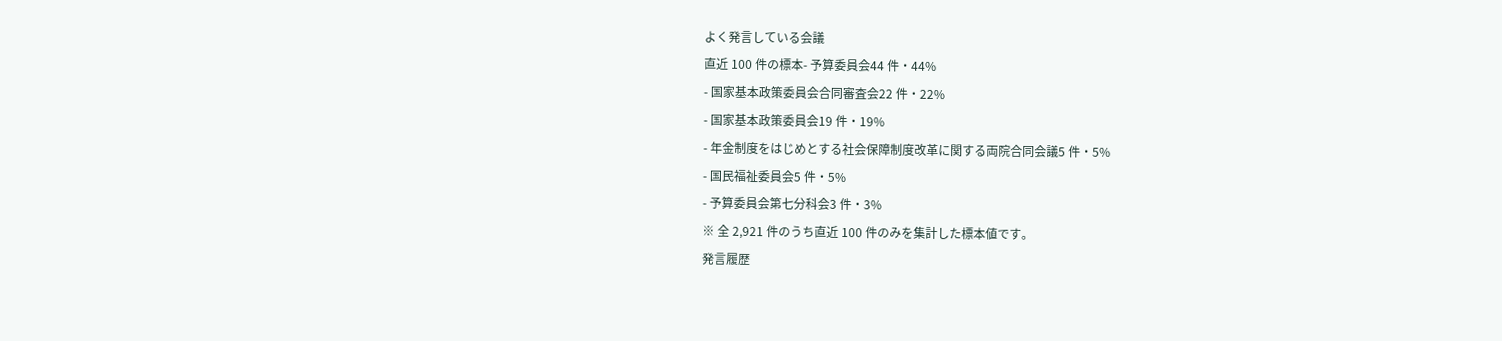よく発言している会議
直近 100 件の標本- 予算委員会44 件・44%
- 国家基本政策委員会合同審査会22 件・22%
- 国家基本政策委員会19 件・19%
- 年金制度をはじめとする社会保障制度改革に関する両院合同会議5 件・5%
- 国民福祉委員会5 件・5%
- 予算委員会第七分科会3 件・3%
※ 全 2,921 件のうち直近 100 件のみを集計した標本値です。
発言履歴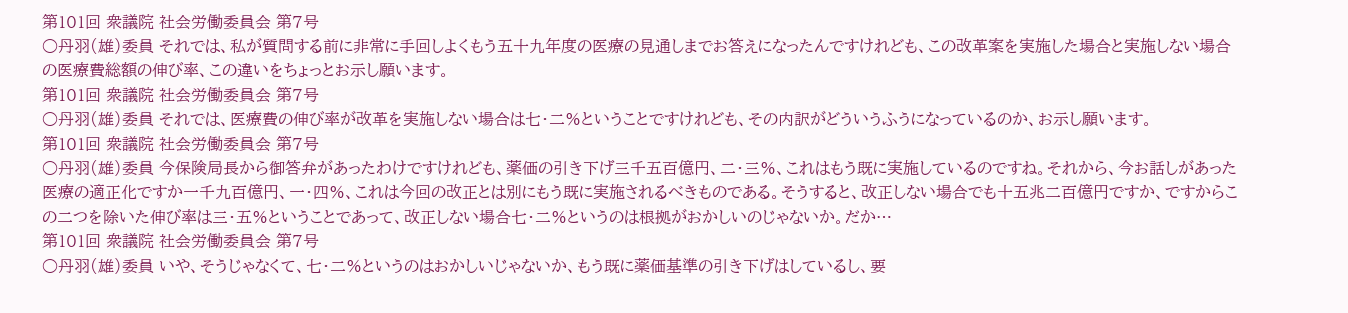第101回 衆議院 社会労働委員会 第7号
○丹羽(雄)委員 それでは、私が質問する前に非常に手回しよくもう五十九年度の医療の見通しまでお答えになったんですけれども、この改革案を実施した場合と実施しない場合の医療費総額の伸び率、この違いをちょっとお示し願います。
第101回 衆議院 社会労働委員会 第7号
○丹羽(雄)委員 それでは、医療費の伸び率が改革を実施しない場合は七・二%ということですけれども、その内訳がどういうふうになっているのか、お示し願います。
第101回 衆議院 社会労働委員会 第7号
○丹羽(雄)委員 今保険局長から御答弁があったわけですけれども、薬価の引き下げ三千五百億円、二・三%、これはもう既に実施しているのですね。それから、今お話しがあった医療の適正化ですか一千九百億円、一・四%、これは今回の改正とは別にもう既に実施されるべきものである。そうすると、改正しない場合でも十五兆二百億円ですか、ですからこの二つを除いた伸び率は三・五%ということであって、改正しない場合七・二%というのは根拠がおかしいのじゃないか。だか…
第101回 衆議院 社会労働委員会 第7号
○丹羽(雄)委員 いや、そうじゃなくて、七・二%というのはおかしいじゃないか、もう既に薬価基準の引き下げはしているし、要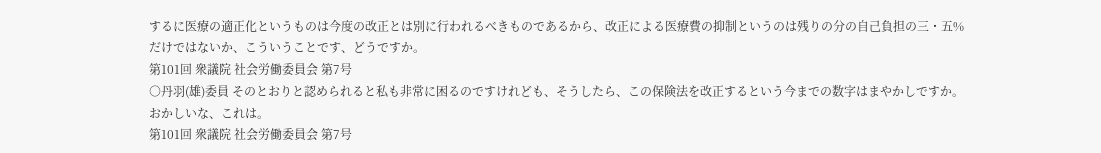するに医療の適正化というものは今度の改正とは別に行われるべきものであるから、改正による医療費の抑制というのは残りの分の自己負担の三・五%だけではないか、こういうことです、どうですか。
第101回 衆議院 社会労働委員会 第7号
○丹羽(雄)委員 そのとおりと認められると私も非常に困るのですけれども、そうしたら、この保険法を改正するという今までの数字はまやかしですか。おかしいな、これは。
第101回 衆議院 社会労働委員会 第7号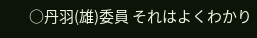○丹羽(雄)委員 それはよくわかり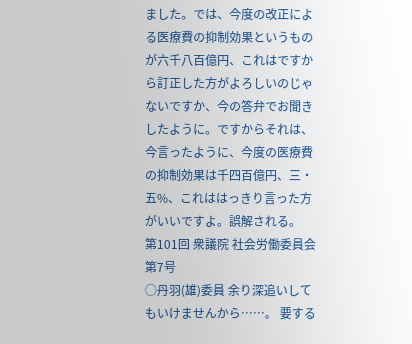ました。では、今度の改正による医療費の抑制効果というものが六千八百億円、これはですから訂正した方がよろしいのじゃないですか、今の答弁でお聞きしたように。ですからそれは、今言ったように、今度の医療費の抑制効果は千四百億円、三・五%、これははっきり言った方がいいですよ。誤解される。
第101回 衆議院 社会労働委員会 第7号
○丹羽(雄)委員 余り深追いしてもいけませんから……。 要する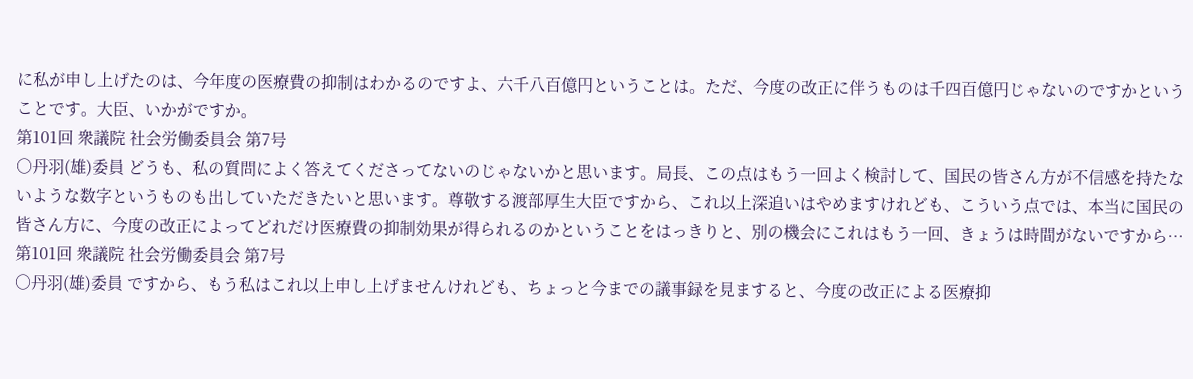に私が申し上げたのは、今年度の医療費の抑制はわかるのですよ、六千八百億円ということは。ただ、今度の改正に伴うものは千四百億円じゃないのですかということです。大臣、いかがですか。
第101回 衆議院 社会労働委員会 第7号
○丹羽(雄)委員 どうも、私の質問によく答えてくださってないのじゃないかと思います。局長、この点はもう一回よく検討して、国民の皆さん方が不信感を持たないような数字というものも出していただきたいと思います。尊敬する渡部厚生大臣ですから、これ以上深追いはやめますけれども、こういう点では、本当に国民の皆さん方に、今度の改正によってどれだけ医療費の抑制効果が得られるのかということをはっきりと、別の機会にこれはもう一回、きょうは時間がないですから…
第101回 衆議院 社会労働委員会 第7号
○丹羽(雄)委員 ですから、もう私はこれ以上申し上げませんけれども、ちょっと今までの議事録を見ますると、今度の改正による医療抑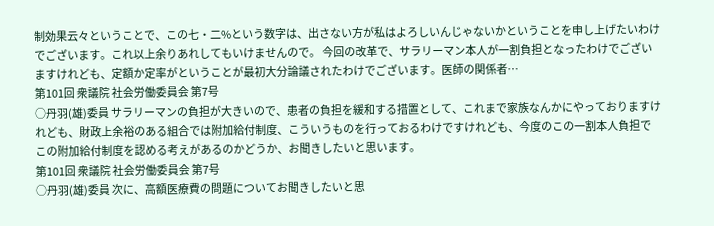制効果云々ということで、この七・二%という数字は、出さない方が私はよろしいんじゃないかということを申し上げたいわけでございます。これ以上余りあれしてもいけませんので。 今回の改革で、サラリーマン本人が一割負担となったわけでございますけれども、定額か定率がということが最初大分論議されたわけでございます。医師の関係者…
第101回 衆議院 社会労働委員会 第7号
○丹羽(雄)委員 サラリーマンの負担が大きいので、患者の負担を緩和する措置として、これまで家族なんかにやっておりますけれども、財政上余裕のある組合では附加給付制度、こういうものを行っておるわけですけれども、今度のこの一割本人負担でこの附加給付制度を認める考えがあるのかどうか、お聞きしたいと思います。
第101回 衆議院 社会労働委員会 第7号
○丹羽(雄)委員 次に、高額医療費の問題についてお聞きしたいと思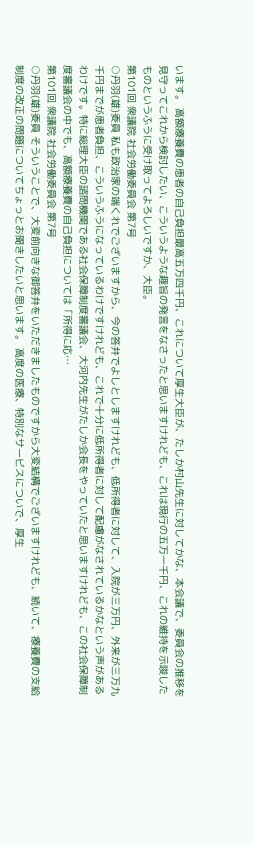います。 高額療養費の患者の自己負担最高五万四千円、これについて厚生大臣が、たしか村山先生に対してかな、本会議で、委員会の推移を見守ってこれから検討したい、こういうような趣旨の発言をなさったと思いますけれども、これは現行の五万一千円、これの維持を示唆したものというふうに受け取ってよろしいですか、大臣。
第101回 衆議院 社会労働委員会 第7号
○丹羽(雄)委員 私も政治家の端くれでございますから、今の答弁でよしとしますけれども、低所得者に対して、入院が三万円、外来が三万九千円までが患者負担、こういうふうになっているわけですけれども、これで十分に低所得者に対して配慮がなされているかなという声があるわけです。特に総理大臣の諮問機関である社会保障制度審議会、大河内先生がたしか会長をやっていたと思いますけれども、この社会保障制度審議会の中でも、高額療養費の自己負担については「所得に応…
第101回 衆議院 社会労働委員会 第7号
○丹羽(雄)委員 そういうことで、大変前向きな御答弁をいただきましたものですから大変結構でございますけれども、続いて、療養費の支給制度の改正の問題についてちょっとお聞きしたいと思います。 高度の医療、特別なサービスについで、厚生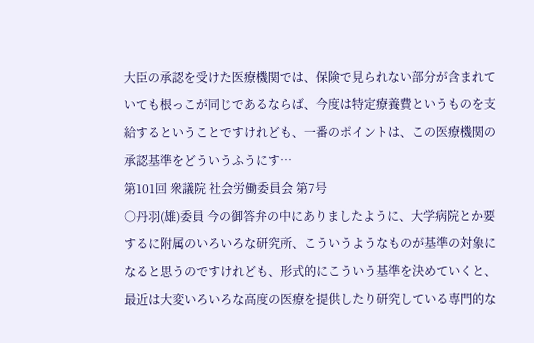大臣の承認を受けた医療機関では、保険で見られない部分が含まれていても根っこが同じであるならば、今度は特定療養費というものを支給するということですけれども、一番のポイントは、この医療機関の承認基準をどういうふうにす…
第101回 衆議院 社会労働委員会 第7号
○丹羽(雄)委員 今の御答弁の中にありましたように、大学病院とか要するに附属のいろいろな研究所、こういうようなものが基準の対象になると思うのですけれども、形式的にこういう基準を決めていくと、最近は大変いろいろな高度の医療を提供したり研究している専門的な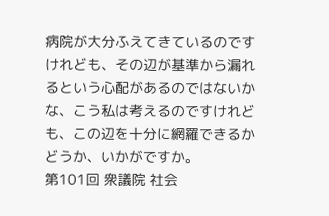病院が大分ふえてきているのですけれども、その辺が基準から漏れるという心配があるのではないかな、こう私は考えるのですけれども、この辺を十分に網羅できるかどうか、いかがですか。
第101回 衆議院 社会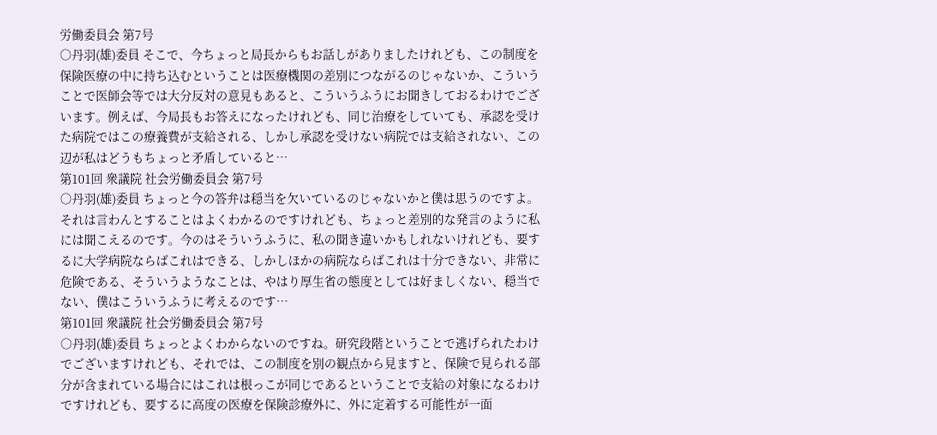労働委員会 第7号
○丹羽(雄)委員 そこで、今ちょっと局長からもお話しがありましたけれども、この制度を保険医療の中に持ち込むということは医療機関の差別につながるのじゃないか、こういうことで医師会等では大分反対の意見もあると、こういうふうにお聞きしておるわけでございます。例えば、今局長もお答えになったけれども、同じ治療をしていても、承認を受けた病院ではこの療養費が支給される、しかし承認を受けない病院では支給されない、この辺が私はどうもちょっと矛盾していると…
第101回 衆議院 社会労働委員会 第7号
○丹羽(雄)委員 ちょっと今の答弁は穏当を欠いているのじゃないかと僕は思うのですよ。それは言わんとすることはよくわかるのですけれども、ちょっと差別的な発言のように私には聞こえるのです。今のはそういうふうに、私の聞き違いかもしれないけれども、要するに大学病院ならばこれはできる、しかしほかの病院ならばこれは十分できない、非常に危険である、そういうようなことは、やはり厚生省の態度としては好ましくない、穏当でない、僕はこういうふうに考えるのです…
第101回 衆議院 社会労働委員会 第7号
○丹羽(雄)委員 ちょっとよくわからないのですね。研究段階ということで逃げられたわけでございますけれども、それでは、この制度を別の観点から見ますと、保険で見られる部分が含まれている場合にはこれは根っこが同じであるということで支給の対象になるわけですけれども、要するに高度の医療を保険診療外に、外に定着する可能性が一面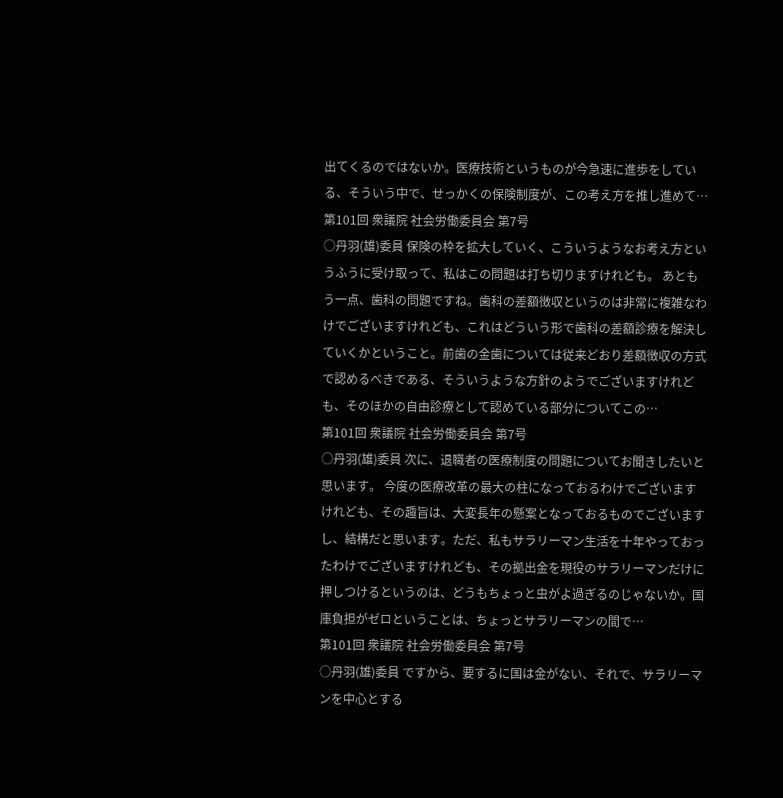出てくるのではないか。医療技術というものが今急速に進歩をしている、そういう中で、せっかくの保険制度が、この考え方を推し進めて…
第101回 衆議院 社会労働委員会 第7号
○丹羽(雄)委員 保険の枠を拡大していく、こういうようなお考え方というふうに受け取って、私はこの問題は打ち切りますけれども。 あともう一点、歯科の問題ですね。歯科の差額徴収というのは非常に複雑なわけでございますけれども、これはどういう形で歯科の差額診療を解決していくかということ。前歯の金歯については従来どおり差額徴収の方式で認めるべきである、そういうような方針のようでございますけれども、そのほかの自由診療として認めている部分についてこの…
第101回 衆議院 社会労働委員会 第7号
○丹羽(雄)委員 次に、退職者の医療制度の問題についてお聞きしたいと思います。 今度の医療改革の最大の柱になっておるわけでございますけれども、その趣旨は、大変長年の懸案となっておるものでございますし、結構だと思います。ただ、私もサラリーマン生活を十年やっておったわけでございますけれども、その拠出金を現役のサラリーマンだけに押しつけるというのは、どうもちょっと虫がよ過ぎるのじゃないか。国庫負担がゼロということは、ちょっとサラリーマンの間で…
第101回 衆議院 社会労働委員会 第7号
○丹羽(雄)委員 ですから、要するに国は金がない、それで、サラリーマンを中心とする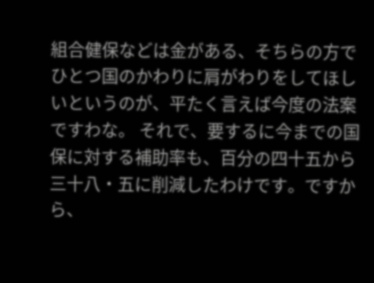組合健保などは金がある、そちらの方でひとつ国のかわりに肩がわりをしてほしいというのが、平たく言えば今度の法案ですわな。 それで、要するに今までの国保に対する補助率も、百分の四十五から三十八・五に削減したわけです。ですから、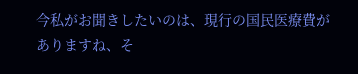今私がお聞きしたいのは、現行の国民医療費がありますね、そ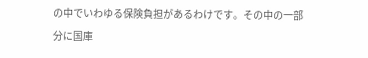の中でいわゆる保険負担があるわけです。その中の一部分に国庫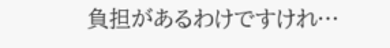負担があるわけですけれ…